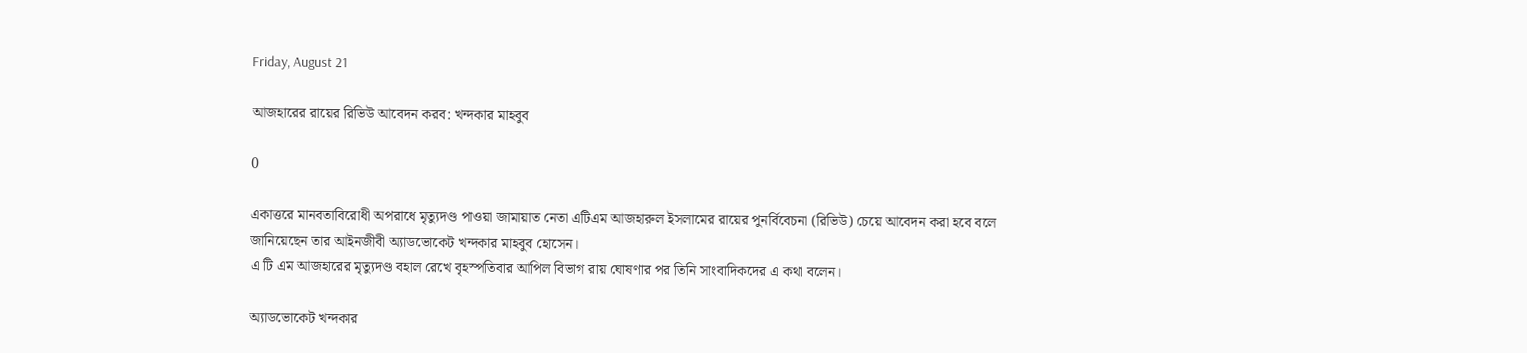Friday, August 21

আজহারের রায়ের রিভিউ আবেদন করব: খন্দকার মাহবুব

0

একাত্তরে মানবতাবিরোধী অপরাধে মৃত্যুদণ্ড পাওয়া জামায়াত নেতা এটিএম আজহারুল ইসলামের রায়ের পুনর্বিবেচনা (রিভিউ) চেয়ে আবেদন করা হবে বলে জানিয়েছেন তার আইনজীবী অ্যাডভোকেট খন্দকার মাহবুব হোসেন।
এ টি এম আজহারের মৃত্যুদণ্ড বহাল রেখে বৃহস্পতিবার আপিল বিভাগ রায় ঘোষণার পর তিনি সাংবাদিকদের এ কথা বলেন।

অ্যাডভোকেট খন্দকার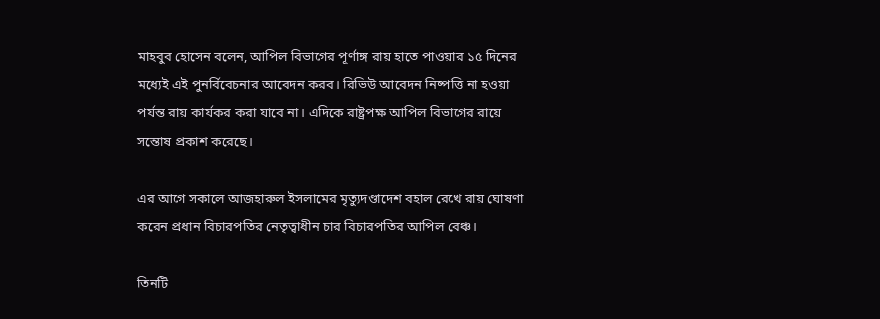মাহবুব হোসেন বলেন, আপিল বিভাগের পূর্ণাঙ্গ রায় হাতে পাওয়ার ১৫ দিনের মধ্যেই এই পুনর্বিবেচনার আবেদন করব। রিভিউ আবেদন নিষ্পত্তি না হওয়া পর্যন্ত রায় কার্যকর করা যাবে না। এদিকে রাষ্ট্রপক্ষ আপিল বিভাগের রায়ে সন্তোষ প্রকাশ করেছে।

এর আগে সকালে আজহারুল ইসলামের মৃত্যুদণ্ডাদেশ বহাল রেখে রায় ঘোষণা করেন প্রধান বিচারপতির নেতৃত্বাধীন চার বিচারপতির আপিল বেঞ্চ।

তিনটি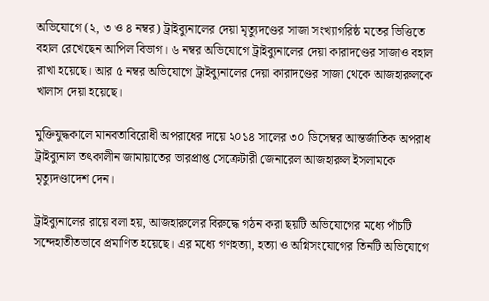অভিযোগে (২, ৩ ও ৪ নম্বর) ট্রাইব্যুনালের দেয়া মৃত্যুদণ্ডের সাজা সংখ্যাগরিষ্ঠ মতের ভিত্তিতে বহাল রেখেছেন আপিল বিভাগ। ৬ নম্বর অভিযোগে ট্রাইব্যুনালের দেয়া কারাদণ্ডের সাজাও বহাল রাখা হয়েছে। আর ৫ নম্বর অভিযোগে ট্রাইব্যুনালের দেয়া কারাদণ্ডের সাজা থেকে আজহারুলকে খালাস দেয়া হয়েছে।

মুক্তিযুদ্ধকালে মানবতাবিরোধী অপরাধের দায়ে ২০১৪ সালের ৩০ ডিসেম্বর আন্তর্জাতিক অপরাধ ট্রাইব্যুনাল তৎকালীন জামায়াতের ভারপ্রাপ্ত সেক্রেটারী জেনারেল আজহারুল ইসলামকে মৃত্যুদণ্ডাদেশ দেন।

ট্রাইব্যুনালের রায়ে বলা হয়, আজহারুলের বিরুদ্ধে গঠন করা ছয়টি অভিযোগের মধ্যে পাঁচটি সন্দেহাতীতভাবে প্রমাণিত হয়েছে। এর মধ্যে গণহত্যা, হত্যা ও অগ্নিসংযোগের তিনটি অভিযোগে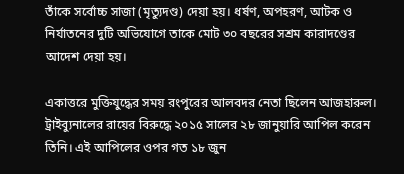তাঁকে সর্বোচ্চ সাজা (মৃত্যুদণ্ড) দেয়া হয়। ধর্ষণ, অপহরণ, আটক ও নির্যাতনের দুটি অভিযোগে তাকে মোট ৩০ বছরের সশ্রম কারাদণ্ডের আদেশ দেয়া হয়।

একাত্তরে মুক্তিযুদ্ধের সময় রংপুরের আলবদর নেতা ছিলেন আজহারুল। ট্রাইব্যুনালের রায়ের বিরুদ্ধে ২০১৫ সালের ২৮ জানুয়ারি আপিল করেন তিনি। এই আপিলের ওপর গত ১৮ জুন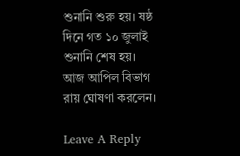শুনানি শুরু হয়। ষষ্ঠ দিনে গত ১০ জুলাই শুনানি শেষ হয়। আজ আপিল বিভাগ রায় ঘোষণা করলেন।

Leave A Reply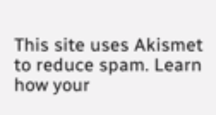This site uses Akismet to reduce spam. Learn how your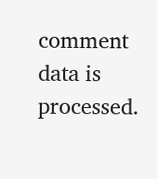comment data is processed.